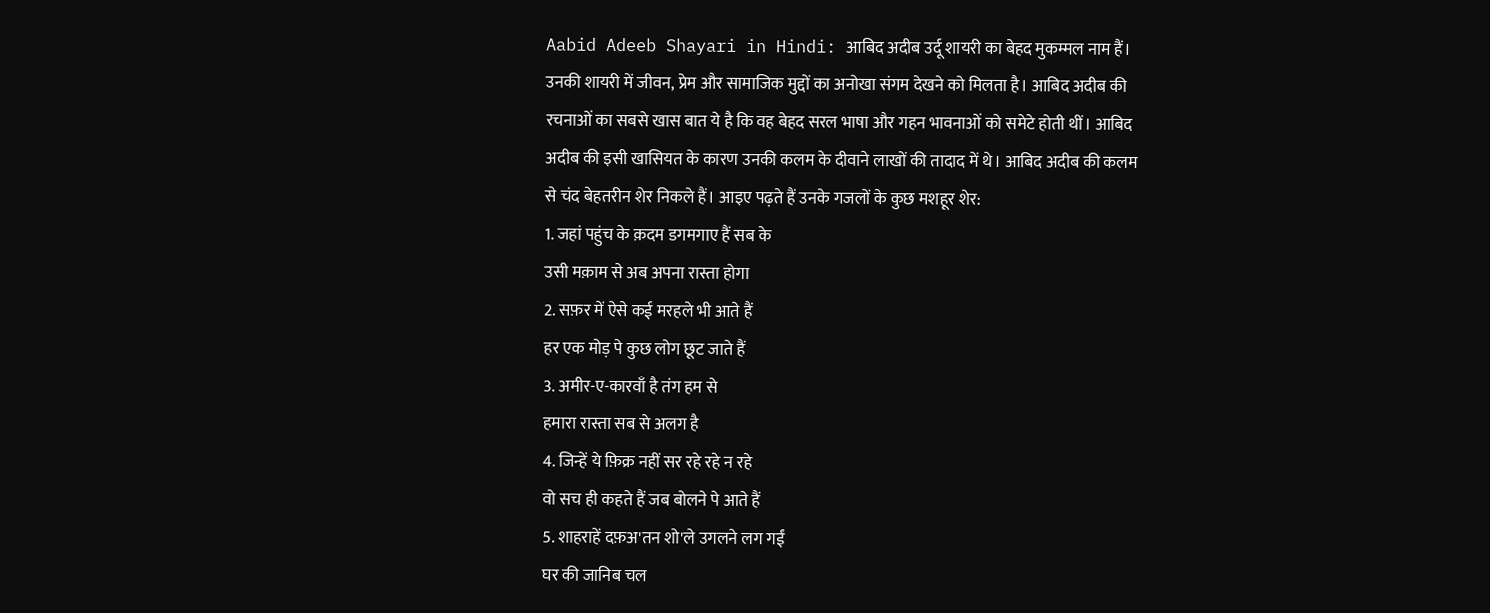Aabid Adeeb Shayari in Hindi: आबिद अदीब उर्दू शायरी का बेहद मुकम्मल नाम हैं। उनकी शायरी में जीवन, प्रेम और सामाजिक मुद्दों का अनोखा संगम देखने को मिलता है। आबिद अदीब की रचनाओं का सबसे खास बात ये है कि वह बेहद सरल भाषा और गहन भावनाओं को समेटे होती थीं। आबिद अदीब की इसी खासियत के कारण उनकी कलम के दीवाने लाखों की तादाद में थे। आबिद अदीब की कलम से चंद बेहतरीन शेर निकले हैं। आइए पढ़ते हैं उनके गजलों के कुछ मशहूर शेर:
1. जहां पहुंच के क़दम डगमगाए हैं सब के
उसी मक़ाम से अब अपना रास्ता होगा
2. सफ़र में ऐसे कई मरहले भी आते हैं
हर एक मोड़ पे कुछ लोग छूट जाते हैं
3. अमीर-ए-कारवाँ है तंग हम से
हमारा रास्ता सब से अलग है
4. जिन्हें ये फ़िक्र नहीं सर रहे रहे न रहे
वो सच ही कहते हैं जब बोलने पे आते हैं
5. शाहराहें दफ़अ'तन शो'ले उगलने लग गईं
घर की जानिब चल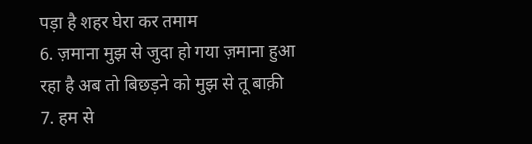पड़ा है शहर घेरा कर तमाम
6. ज़माना मुझ से जुदा हो गया ज़माना हुआ
रहा है अब तो बिछड़ने को मुझ से तू बाक़ी
7. हम से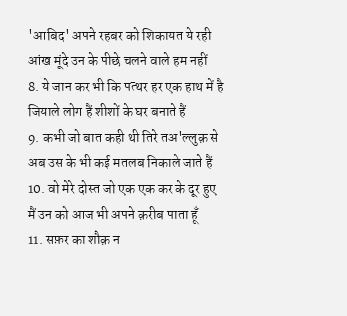'आबिद' अपने रहबर को शिकायत ये रही
आंख मूंदे उन के पीछे चलने वाले हम नहीं
8. ये जान कर भी कि पत्थर हर एक हाथ में है
जियाले लोग हैं शीशों के घर बनाते हैं
9. कभी जो बात कही थी तिरे तअ'ल्लुक़ से
अब उस के भी कई मतलब निकाले जाते हैं
10. वो मेरे दोस्त जो एक एक कर के दूर हुए
मैं उन को आज भी अपने क़रीब पाता हूँ
11. सफ़र का शौक़ न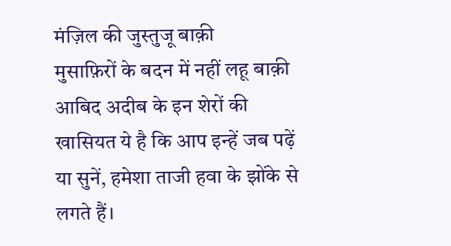मंज़िल की जुस्तुजू बाक़ी
मुसाफ़िरों के बदन में नहीं लहू बाक़ी
आबिद अदीब के इन शेरों की खासियत ये है कि आप इन्हें जब पढ़ें या सुनें, हमेशा ताजी हवा के झोंके से लगते हैं।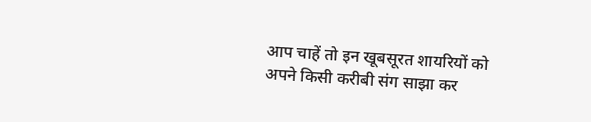आप चाहें तो इन खूबसूरत शायरियों को अपने किसी करीबी संग साझा कर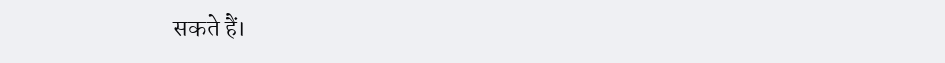सकते हैं।